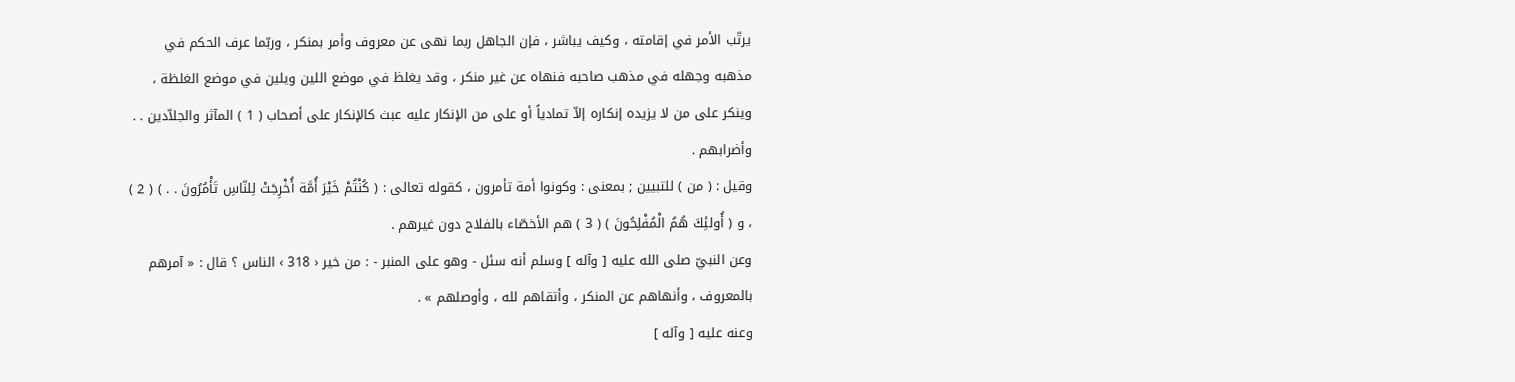يرتّب الأمر في إقامته ، وكيف يباشر ، فإن الجاهل ربما نهى عن معروف وأمر بمنكر ، وربّما عرف الحكم في مذهبه وجهله في مذهب صاحبه فنهاه عن غير منكر ، وقد يغلظ في موضع اللين ويلين في موضع الغلظة ، وينكر على من لا يزيده إنكاره إلاّ تمادياً أو على من الإنكار عليه عبث كالإنكار على أصحاب ( 1 ) المآثر والجلاّدين . . وأضرابهم .
وقيل : ( من ) للتبيين ; بمعنى : وكونوا أمة تأمرون ، كقوله تعالى : ( كُنْتُمْ خَيْرَ أُمَّة أُخْرِجَتْ لِلنّاسِ تَأْمُرُونَ . . ) ( 2 ) ، و ( أُولئِكَ هُمُ الْمُفْلِحُونَ ) ( 3 ) هم الأخصّاء بالفلاح دون غيرهم .
وعن النبيّ صلى الله عليه [ وآله ] وسلم أنه سئل - وهو على المنبر - : من خير ‹ 318 › الناس ؟ قال : « آمرهم بالمعروف ، وأنهاهم عن المنكر ، وأتقاهم لله ، وأوصلهم » .
وعنه عليه [ وآله ]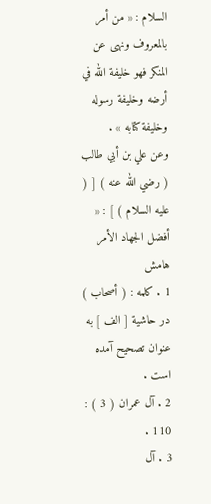السلام : « من أمر بالمعروف ونهى عن المنكر فهو خليفة الله في أرضه وخليفة رسوله وخليفة كتابه » .
وعن علي بن أبي طالب ( رضي الله عنه ) [ ( عليه السلام ) ] : « أفضل الجهاد الأمر
هامش
1 . كلمه : ( أصحاب ) در حاشية [ الف ] به عنوان تصحيح آمده است .
2 . آل عمران ( 3 ) : 110 .
3 . آل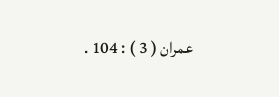عمران ( 3 ) : 104 .